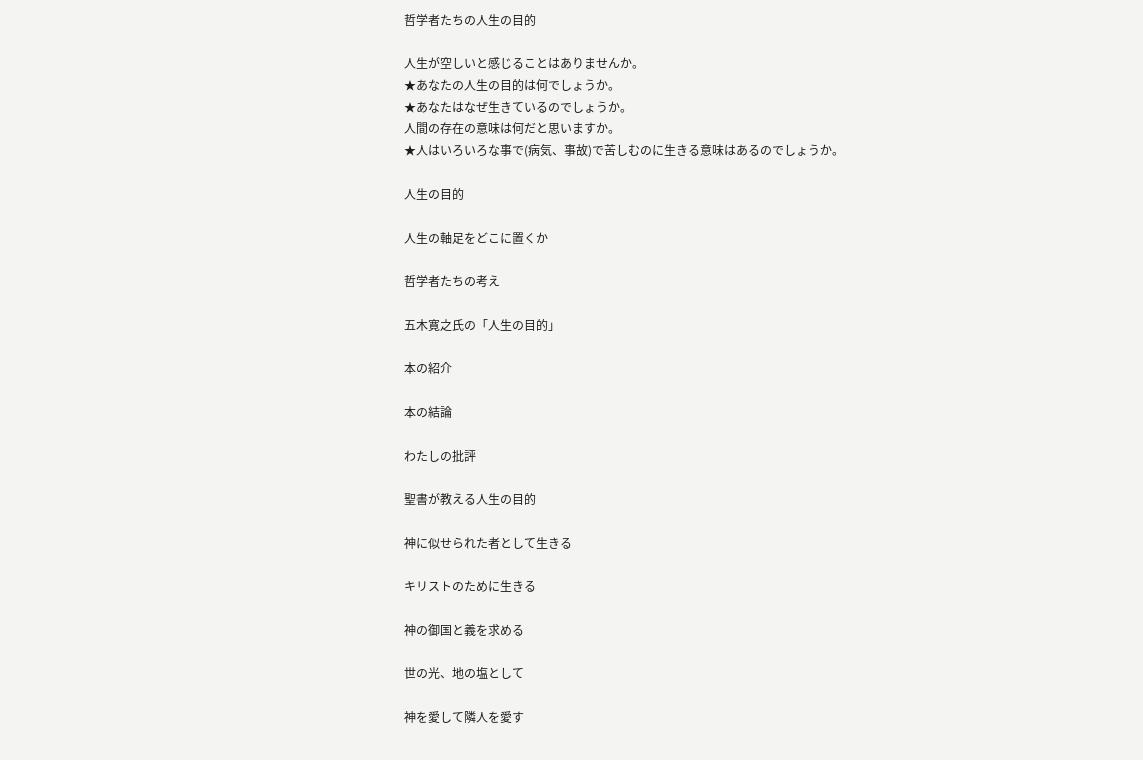哲学者たちの人生の目的

人生が空しいと感じることはありませんか。
★あなたの人生の目的は何でしょうか。
★あなたはなぜ生きているのでしょうか。
人間の存在の意味は何だと思いますか。
★人はいろいろな事で(病気、事故)で苦しむのに生きる意味はあるのでしょうか。

人生の目的

人生の軸足をどこに置くか

哲学者たちの考え

五木寛之氏の「人生の目的」

本の紹介

本の結論

わたしの批評

聖書が教える人生の目的

神に似せられた者として生きる

キリストのために生きる

神の御国と義を求める

世の光、地の塩として

神を愛して隣人を愛す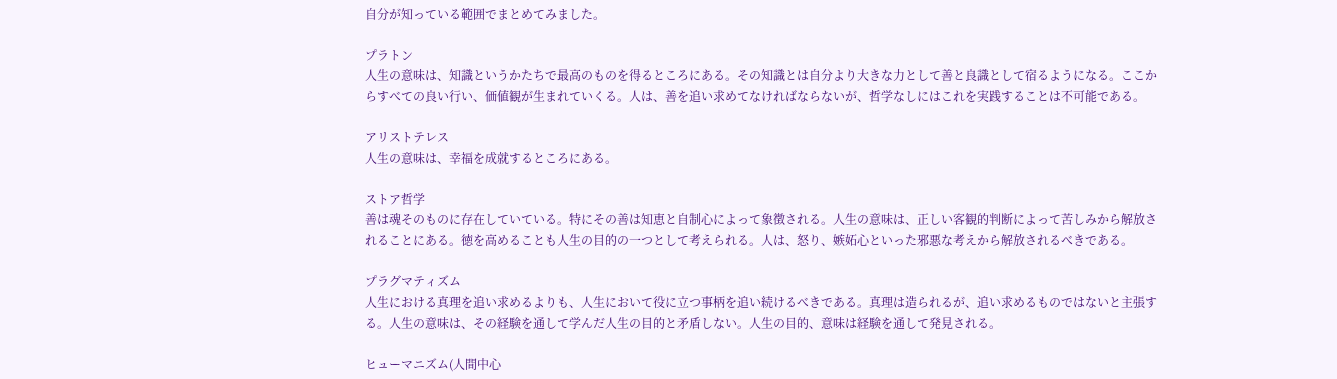自分が知っている範囲でまとめてみました。

プラトン
人生の意味は、知識というかたちで最高のものを得るところにある。その知識とは自分より大きな力として善と良識として宿るようになる。ここからすべての良い行い、価値観が生まれていくる。人は、善を追い求めてなければならないが、哲学なしにはこれを実践することは不可能である。

アリストテレス
人生の意味は、幸福を成就するところにある。

ストア哲学
善は魂そのものに存在していている。特にその善は知恵と自制心によって象徴される。人生の意味は、正しい客観的判断によって苦しみから解放されることにある。徳を高めることも人生の目的の一つとして考えられる。人は、怒り、嫉妬心といった邪悪な考えから解放されるべきである。

プラグマティズム
人生における真理を追い求めるよりも、人生において役に立つ事柄を追い続けるべきである。真理は造られるが、追い求めるものではないと主張する。人生の意味は、その経験を通して学んだ人生の目的と矛盾しない。人生の目的、意味は経験を通して発見される。

ヒューマニズム(人間中心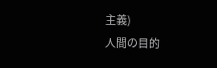主義)
人間の目的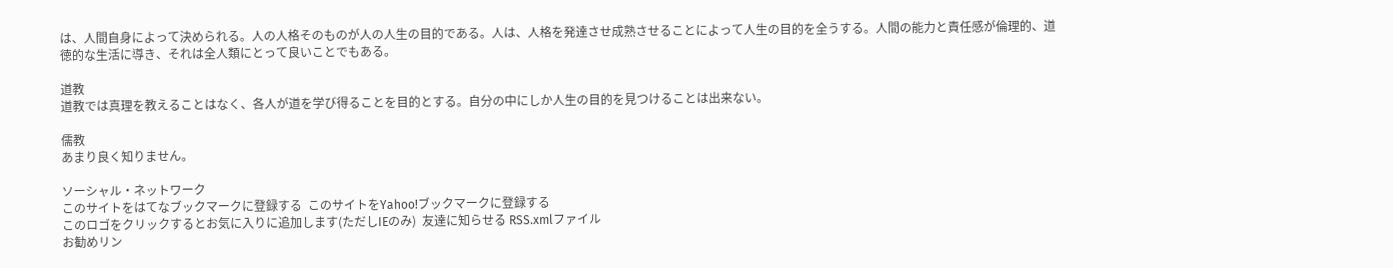は、人間自身によって決められる。人の人格そのものが人の人生の目的である。人は、人格を発達させ成熟させることによって人生の目的を全うする。人間の能力と責任感が倫理的、道徳的な生活に導き、それは全人類にとって良いことでもある。

道教
道教では真理を教えることはなく、各人が道を学び得ることを目的とする。自分の中にしか人生の目的を見つけることは出来ない。

儒教
あまり良く知りません。

ソーシャル・ネットワーク
このサイトをはてなブックマークに登録する  このサイトをYahoo!ブックマークに登録する
このロゴをクリックするとお気に入りに追加します(ただしIEのみ)  友達に知らせる RSS.xmlファイル
お勧めリン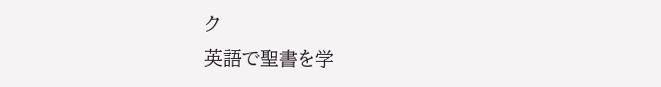ク
英語で聖書を学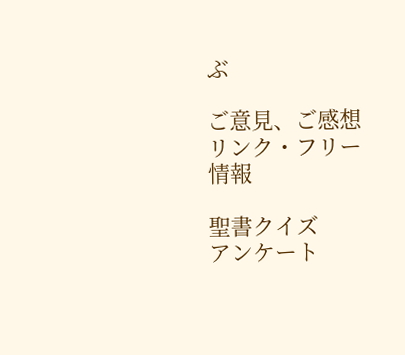ぶ

ご意見、ご感想
リンク・フリー情報

聖書クイズ
アンケート